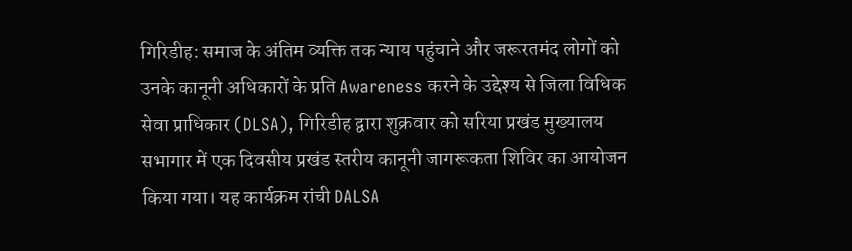गिरिडीह: समाज के अंतिम व्यक्ति तक न्याय पहुंचाने और जरूरतमंद लोगों को उनके कानूनी अधिकारों के प्रति Awareness करने के उद्देश्य से जिला विधिक सेवा प्राधिकार (DLSA), गिरिडीह द्वारा शुक्रवार को सरिया प्रखंड मुख्यालय सभागार में एक दिवसीय प्रखंड स्तरीय कानूनी जागरूकता शिविर का आयोजन किया गया। यह कार्यक्रम रांची DALSA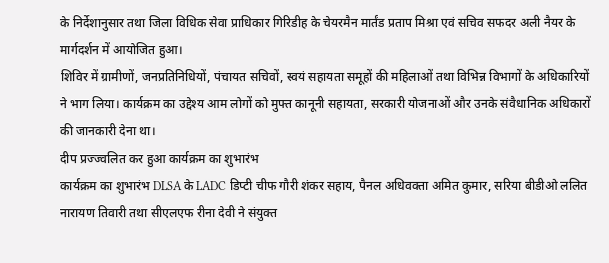के निर्देशानुसार तथा जिला विधिक सेवा प्राधिकार गिरिडीह के चेयरमैन मार्तंड प्रताप मिश्रा एवं सचिव सफदर अली नैयर के मार्गदर्शन में आयोजित हुआ।
शिविर में ग्रामीणों, जनप्रतिनिधियों, पंचायत सचिवों, स्वयं सहायता समूहों की महिलाओं तथा विभिन्न विभागों के अधिकारियों ने भाग लिया। कार्यक्रम का उद्देश्य आम लोगों को मुफ्त कानूनी सहायता, सरकारी योजनाओं और उनके संवैधानिक अधिकारों की जानकारी देना था।
दीप प्रज्ज्वलित कर हुआ कार्यक्रम का शुभारंभ
कार्यक्रम का शुभारंभ DLSA के LADC डिप्टी चीफ गौरी शंकर सहाय, पैनल अधिवक्ता अमित कुमार, सरिया बीडीओ ललित नारायण तिवारी तथा सीएलएफ रीना देवी ने संयुक्त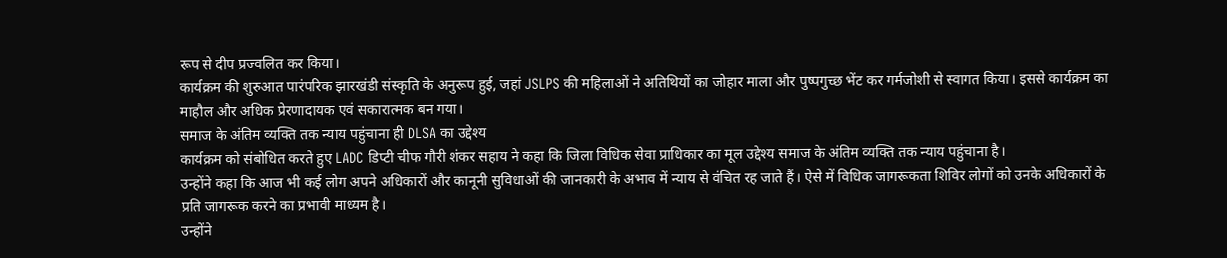रूप से दीप प्रज्वलित कर किया।
कार्यक्रम की शुरुआत पारंपरिक झारखंडी संस्कृति के अनुरूप हुई, जहां JSLPS की महिलाओं ने अतिथियों का जोहार माला और पुष्पगुच्छ भेंट कर गर्मजोशी से स्वागत किया। इससे कार्यक्रम का माहौल और अधिक प्रेरणादायक एवं सकारात्मक बन गया।
समाज के अंतिम व्यक्ति तक न्याय पहुंचाना ही DLSA का उद्देश्य
कार्यक्रम को संबोधित करते हुए LADC डिप्टी चीफ गौरी शंकर सहाय ने कहा कि जिला विधिक सेवा प्राधिकार का मूल उद्देश्य समाज के अंतिम व्यक्ति तक न्याय पहुंचाना है।
उन्होंने कहा कि आज भी कई लोग अपने अधिकारों और कानूनी सुविधाओं की जानकारी के अभाव में न्याय से वंचित रह जाते हैं। ऐसे में विधिक जागरूकता शिविर लोगों को उनके अधिकारों के प्रति जागरूक करने का प्रभावी माध्यम है।
उन्होंने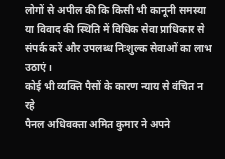लोगों से अपील की कि किसी भी कानूनी समस्या या विवाद की स्थिति में विधिक सेवा प्राधिकार से संपर्क करें और उपलब्ध निःशुल्क सेवाओं का लाभ उठाएं।
कोई भी व्यक्ति पैसों के कारण न्याय से वंचित न रहे
पैनल अधिवक्ता अमित कुमार ने अपने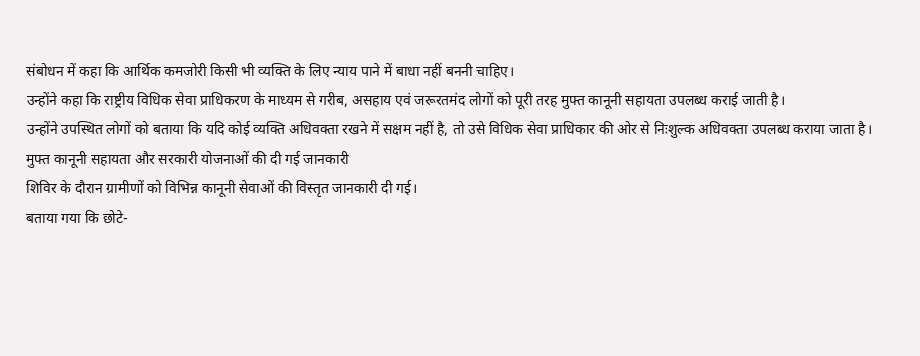संबोधन में कहा कि आर्थिक कमजोरी किसी भी व्यक्ति के लिए न्याय पाने में बाधा नहीं बननी चाहिए।
उन्होंने कहा कि राष्ट्रीय विधिक सेवा प्राधिकरण के माध्यम से गरीब, असहाय एवं जरूरतमंद लोगों को पूरी तरह मुफ्त कानूनी सहायता उपलब्ध कराई जाती है।
उन्होंने उपस्थित लोगों को बताया कि यदि कोई व्यक्ति अधिवक्ता रखने में सक्षम नहीं है, तो उसे विधिक सेवा प्राधिकार की ओर से निःशुल्क अधिवक्ता उपलब्ध कराया जाता है।
मुफ्त कानूनी सहायता और सरकारी योजनाओं की दी गई जानकारी
शिविर के दौरान ग्रामीणों को विभिन्न कानूनी सेवाओं की विस्तृत जानकारी दी गई।
बताया गया कि छोटे-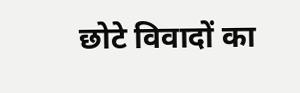छोटे विवादों का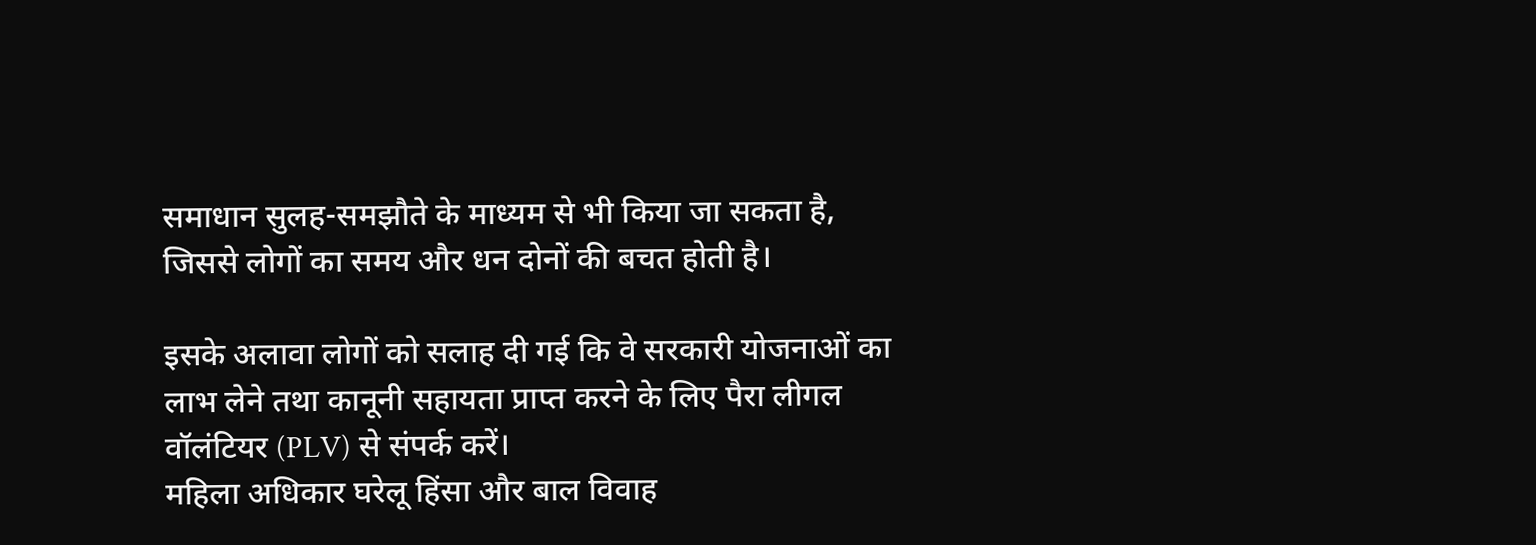समाधान सुलह-समझौते के माध्यम से भी किया जा सकता है, जिससे लोगों का समय और धन दोनों की बचत होती है।

इसके अलावा लोगों को सलाह दी गई कि वे सरकारी योजनाओं का लाभ लेने तथा कानूनी सहायता प्राप्त करने के लिए पैरा लीगल वॉलंटियर (PLV) से संपर्क करें।
महिला अधिकार घरेलू हिंसा और बाल विवाह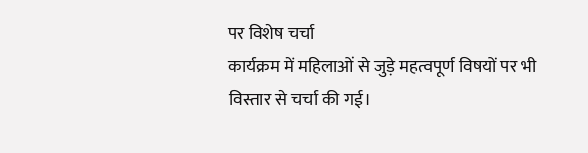पर विशेष चर्चा
कार्यक्रम में महिलाओं से जुड़े महत्वपूर्ण विषयों पर भी विस्तार से चर्चा की गई।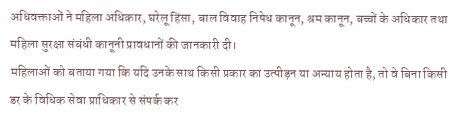अधिवक्ताओं ने महिला अधिकार, घरेलू हिंसा, बाल विवाह निषेध कानून, श्रम कानून, बच्चों के अधिकार तथा महिला सुरक्षा संबंधी कानूनी प्रावधानों की जानकारी दी।
महिलाओं को बताया गया कि यदि उनके साथ किसी प्रकार का उत्पीड़न या अन्याय होता है, तो वे बिना किसी डर के विधिक सेवा प्राधिकार से संपर्क कर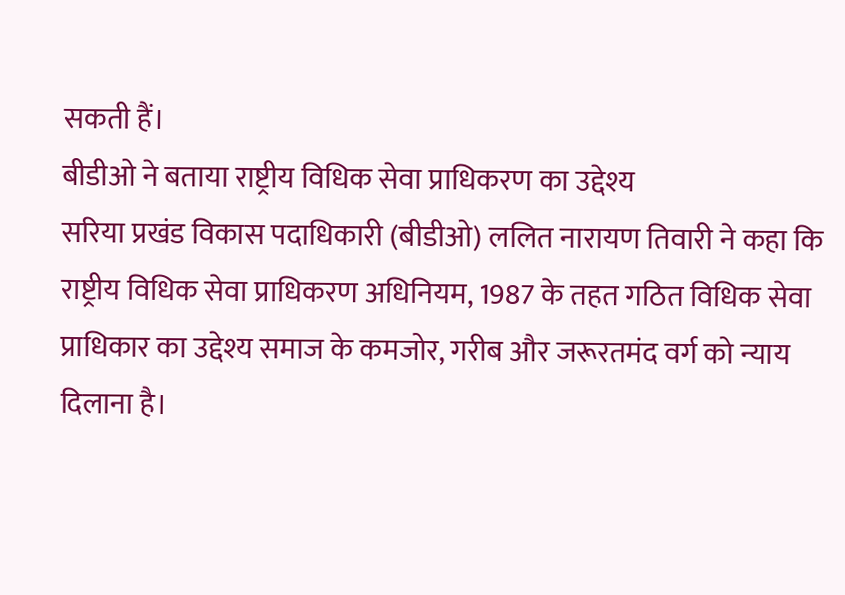सकती हैं।
बीडीओ ने बताया राष्ट्रीय विधिक सेवा प्राधिकरण का उद्देश्य
सरिया प्रखंड विकास पदाधिकारी (बीडीओ) ललित नारायण तिवारी ने कहा कि राष्ट्रीय विधिक सेवा प्राधिकरण अधिनियम, 1987 के तहत गठित विधिक सेवा प्राधिकार का उद्देश्य समाज के कमजोर, गरीब और जरूरतमंद वर्ग को न्याय दिलाना है।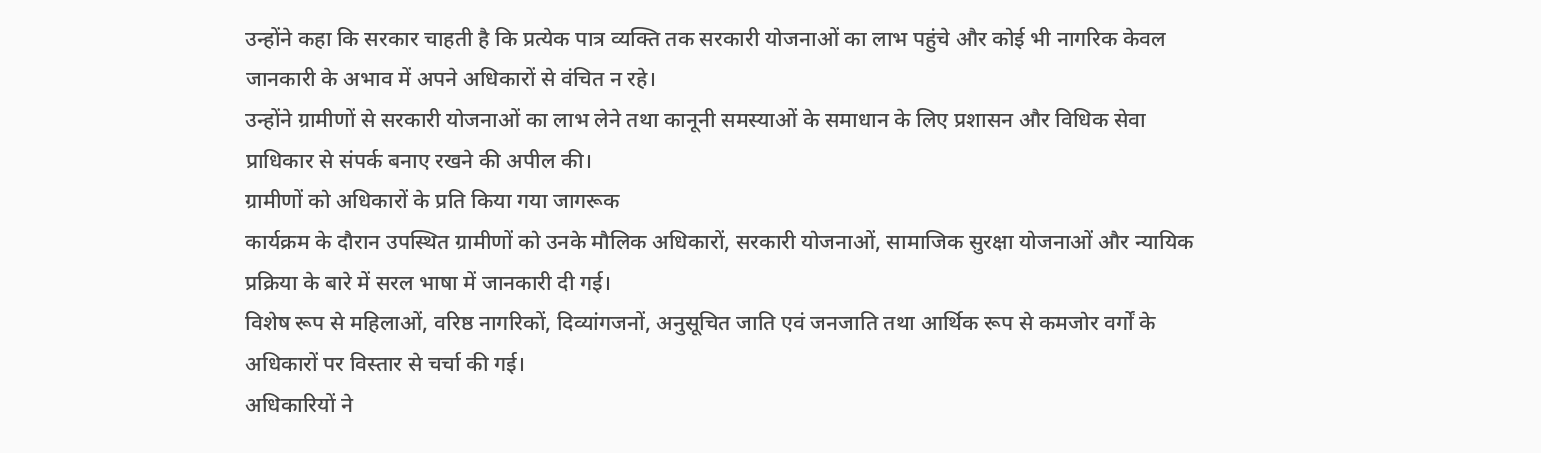उन्होंने कहा कि सरकार चाहती है कि प्रत्येक पात्र व्यक्ति तक सरकारी योजनाओं का लाभ पहुंचे और कोई भी नागरिक केवल जानकारी के अभाव में अपने अधिकारों से वंचित न रहे।
उन्होंने ग्रामीणों से सरकारी योजनाओं का लाभ लेने तथा कानूनी समस्याओं के समाधान के लिए प्रशासन और विधिक सेवा प्राधिकार से संपर्क बनाए रखने की अपील की।
ग्रामीणों को अधिकारों के प्रति किया गया जागरूक
कार्यक्रम के दौरान उपस्थित ग्रामीणों को उनके मौलिक अधिकारों, सरकारी योजनाओं, सामाजिक सुरक्षा योजनाओं और न्यायिक प्रक्रिया के बारे में सरल भाषा में जानकारी दी गई।
विशेष रूप से महिलाओं, वरिष्ठ नागरिकों, दिव्यांगजनों, अनुसूचित जाति एवं जनजाति तथा आर्थिक रूप से कमजोर वर्गों के अधिकारों पर विस्तार से चर्चा की गई।
अधिकारियों ने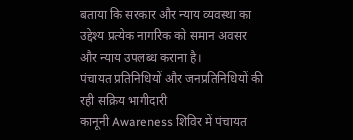बताया कि सरकार और न्याय व्यवस्था का उद्देश्य प्रत्येक नागरिक को समान अवसर और न्याय उपलब्ध कराना है।
पंचायत प्रतिनिधियों और जनप्रतिनिधियों की रही सक्रिय भागीदारी
कानूनी Awareness शिविर में पंचायत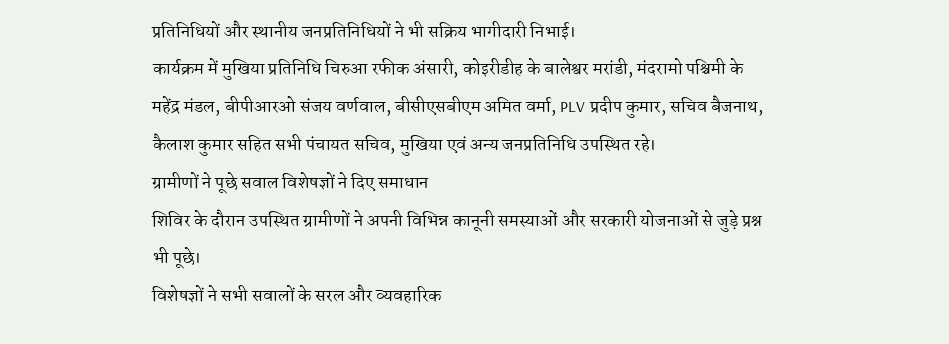प्रतिनिधियों और स्थानीय जनप्रतिनिधियों ने भी सक्रिय भागीदारी निभाई।
कार्यक्रम में मुखिया प्रतिनिधि चिरुआ रफीक अंसारी, कोइरीडीह के बालेश्वर मरांडी, मंदरामो पश्चिमी के महेंद्र मंडल, बीपीआरओ संजय वर्णवाल, बीसीएसबीएम अमित वर्मा, PLV प्रदीप कुमार, सचिव बैजनाथ, कैलाश कुमार सहित सभी पंचायत सचिव, मुखिया एवं अन्य जनप्रतिनिधि उपस्थित रहे।
ग्रामीणों ने पूछे सवाल विशेषज्ञों ने दिए समाधान
शिविर के दौरान उपस्थित ग्रामीणों ने अपनी विभिन्न कानूनी समस्याओं और सरकारी योजनाओं से जुड़े प्रश्न भी पूछे।
विशेषज्ञों ने सभी सवालों के सरल और व्यवहारिक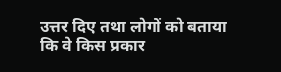उत्तर दिए तथा लोगों को बताया कि वे किस प्रकार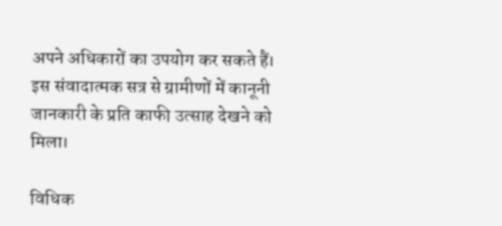अपने अधिकारों का उपयोग कर सकते हैं।
इस संवादात्मक सत्र से ग्रामीणों में कानूनी जानकारी के प्रति काफी उत्साह देखने को मिला।

विधिक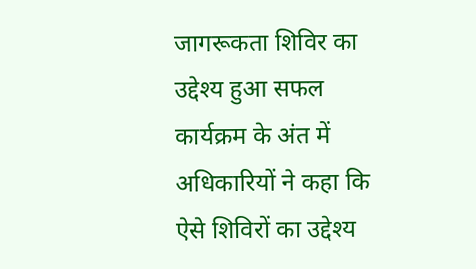जागरूकता शिविर का उद्देश्य हुआ सफल
कार्यक्रम के अंत में अधिकारियों ने कहा कि ऐसे शिविरों का उद्देश्य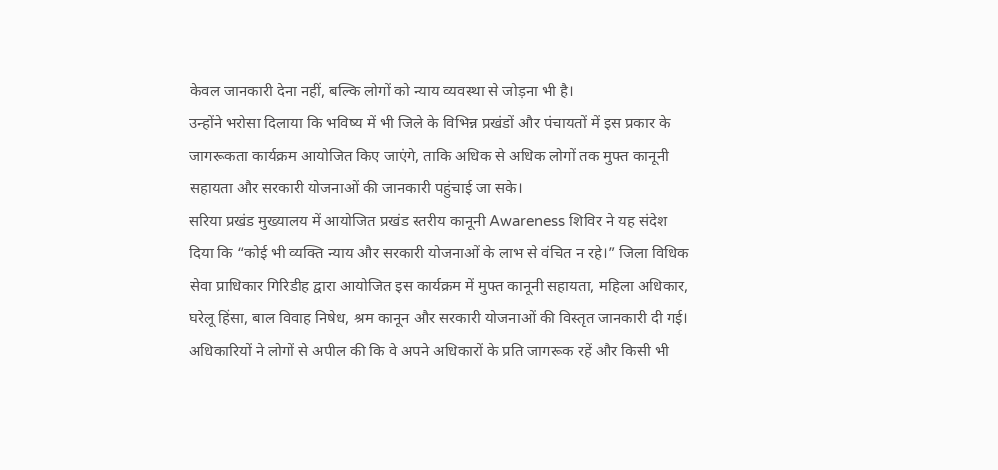केवल जानकारी देना नहीं, बल्कि लोगों को न्याय व्यवस्था से जोड़ना भी है।
उन्होंने भरोसा दिलाया कि भविष्य में भी जिले के विभिन्न प्रखंडों और पंचायतों में इस प्रकार के जागरूकता कार्यक्रम आयोजित किए जाएंगे, ताकि अधिक से अधिक लोगों तक मुफ्त कानूनी सहायता और सरकारी योजनाओं की जानकारी पहुंचाई जा सके।
सरिया प्रखंड मुख्यालय में आयोजित प्रखंड स्तरीय कानूनी Awareness शिविर ने यह संदेश दिया कि “कोई भी व्यक्ति न्याय और सरकारी योजनाओं के लाभ से वंचित न रहे।” जिला विधिक सेवा प्राधिकार गिरिडीह द्वारा आयोजित इस कार्यक्रम में मुफ्त कानूनी सहायता, महिला अधिकार, घरेलू हिंसा, बाल विवाह निषेध, श्रम कानून और सरकारी योजनाओं की विस्तृत जानकारी दी गई। अधिकारियों ने लोगों से अपील की कि वे अपने अधिकारों के प्रति जागरूक रहें और किसी भी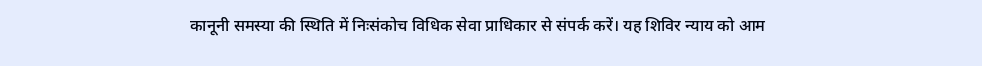कानूनी समस्या की स्थिति में निःसंकोच विधिक सेवा प्राधिकार से संपर्क करें। यह शिविर न्याय को आम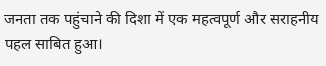जनता तक पहुंचाने की दिशा में एक महत्वपूर्ण और सराहनीय पहल साबित हुआ।